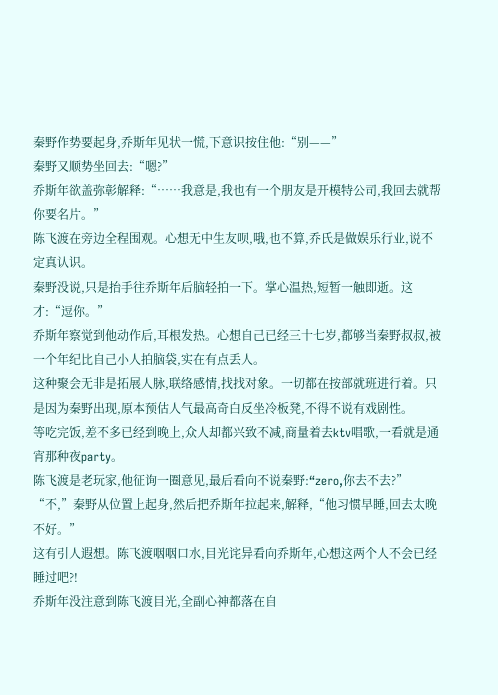秦野作势要起身,乔斯年见状一慌,下意识按住他:“别——”
秦野又顺势坐回去:“嗯?”
乔斯年欲盖弥彰解释:“……我意是,我也有一个朋友是开模特公司,我回去就帮你要名片。”
陈飞渡在旁边全程围观。心想无中生友呗,哦,也不算,乔氏是做娱乐行业,说不定真认识。
秦野没说,只是抬手往乔斯年后脑轻拍一下。掌心温热,短暂一触即逝。这才:“逗你。”
乔斯年察觉到他动作后,耳根发热。心想自己已经三十七岁,都够当秦野叔叔,被一个年纪比自己小人拍脑袋,实在有点丢人。
这种聚会无非是拓展人脉,联络感情,找找对象。一切都在按部就班进行着。只是因为秦野出现,原本预估人气最高奇白反坐冷板凳,不得不说有戏剧性。
等吃完饭,差不多已经到晚上,众人却都兴致不减,商量着去ktv唱歌,一看就是通宵那种夜party。
陈飞渡是老玩家,他征询一圈意见,最后看向不说秦野:“zero,你去不去?”
“不,”秦野从位置上起身,然后把乔斯年拉起来,解释,“他习惯早睡,回去太晚不好。”
这有引人遐想。陈飞渡咽咽口水,目光诧异看向乔斯年,心想这两个人不会已经睡过吧?!
乔斯年没注意到陈飞渡目光,全副心神都落在自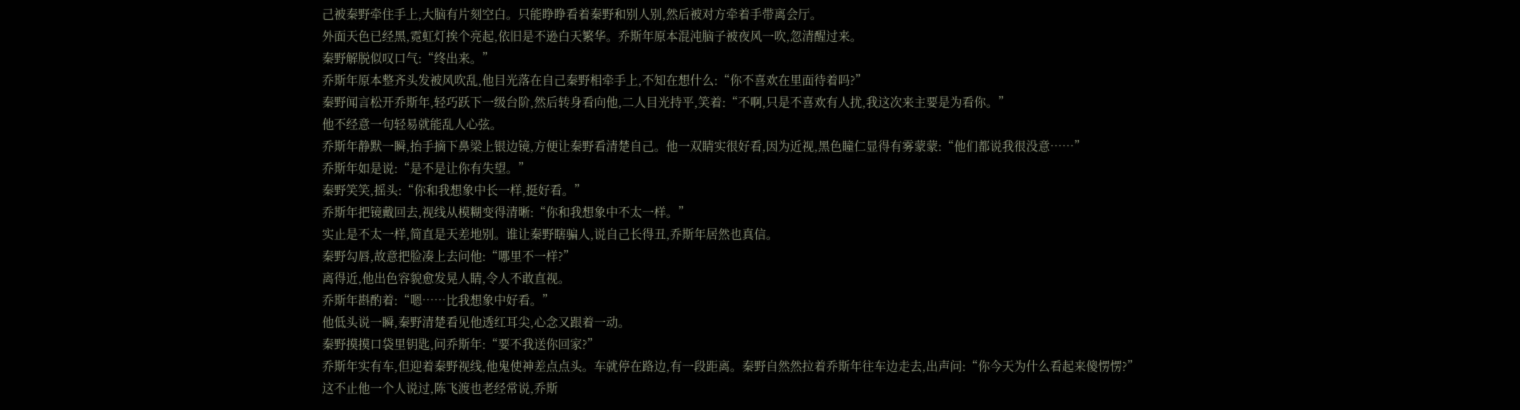己被秦野牵住手上,大脑有片刻空白。只能睁睁看着秦野和别人别,然后被对方牵着手带离会厅。
外面天色已经黑,霓虹灯挨个亮起,依旧是不逊白天繁华。乔斯年原本混沌脑子被夜风一吹,忽清醒过来。
秦野解脱似叹口气:“终出来。”
乔斯年原本整齐头发被风吹乱,他目光落在自己秦野相牵手上,不知在想什么:“你不喜欢在里面待着吗?”
秦野闻言松开乔斯年,轻巧跃下一级台阶,然后转身看向他,二人目光持平,笑着:“不啊,只是不喜欢有人扰,我这次来主要是为看你。”
他不经意一句轻易就能乱人心弦。
乔斯年静默一瞬,抬手摘下鼻梁上银边镜,方便让秦野看清楚自己。他一双睛实很好看,因为近视,黑色瞳仁显得有雾蒙蒙:“他们都说我很没意……”
乔斯年如是说:“是不是让你有失望。”
秦野笑笑,摇头:“你和我想象中长一样,挺好看。”
乔斯年把镜戴回去,视线从模糊变得清晰:“你和我想象中不太一样。”
实止是不太一样,简直是天差地别。谁让秦野瞎骗人,说自己长得丑,乔斯年居然也真信。
秦野勾唇,故意把脸凑上去问他:“哪里不一样?”
离得近,他出色容貌愈发晃人睛,令人不敢直视。
乔斯年斟酌着:“嗯……比我想象中好看。”
他低头说一瞬,秦野清楚看见他透红耳尖,心念又跟着一动。
秦野摸摸口袋里钥匙,问乔斯年:“要不我送你回家?”
乔斯年实有车,但迎着秦野视线,他鬼使神差点点头。车就停在路边,有一段距离。秦野自然然拉着乔斯年往车边走去,出声问:“你今天为什么看起来傻愣愣?”
这不止他一个人说过,陈飞渡也老经常说,乔斯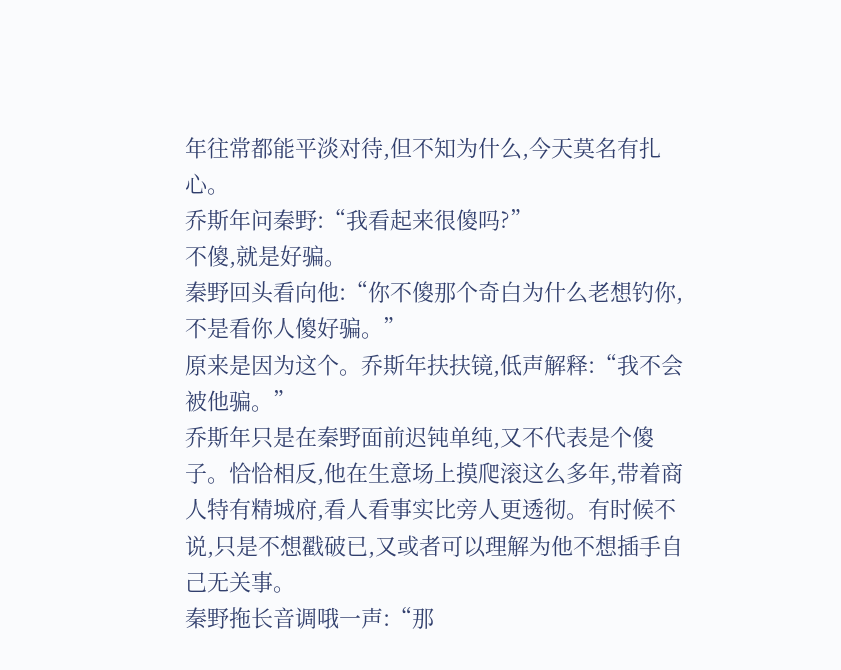年往常都能平淡对待,但不知为什么,今天莫名有扎心。
乔斯年问秦野:“我看起来很傻吗?”
不傻,就是好骗。
秦野回头看向他:“你不傻那个奇白为什么老想钓你,不是看你人傻好骗。”
原来是因为这个。乔斯年扶扶镜,低声解释:“我不会被他骗。”
乔斯年只是在秦野面前迟钝单纯,又不代表是个傻子。恰恰相反,他在生意场上摸爬滚这么多年,带着商人特有精城府,看人看事实比旁人更透彻。有时候不说,只是不想戳破已,又或者可以理解为他不想插手自己无关事。
秦野拖长音调哦一声:“那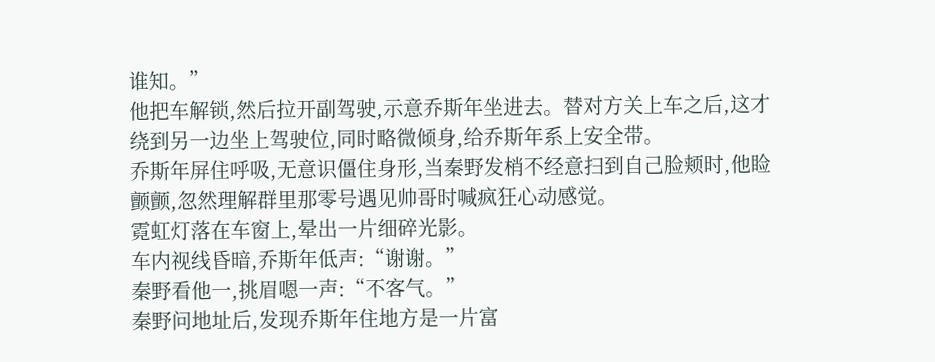谁知。”
他把车解锁,然后拉开副驾驶,示意乔斯年坐进去。替对方关上车之后,这才绕到另一边坐上驾驶位,同时略微倾身,给乔斯年系上安全带。
乔斯年屏住呼吸,无意识僵住身形,当秦野发梢不经意扫到自己脸颊时,他睑颤颤,忽然理解群里那零号遇见帅哥时喊疯狂心动感觉。
霓虹灯落在车窗上,晕出一片细碎光影。
车内视线昏暗,乔斯年低声:“谢谢。”
秦野看他一,挑眉嗯一声:“不客气。”
秦野问地址后,发现乔斯年住地方是一片富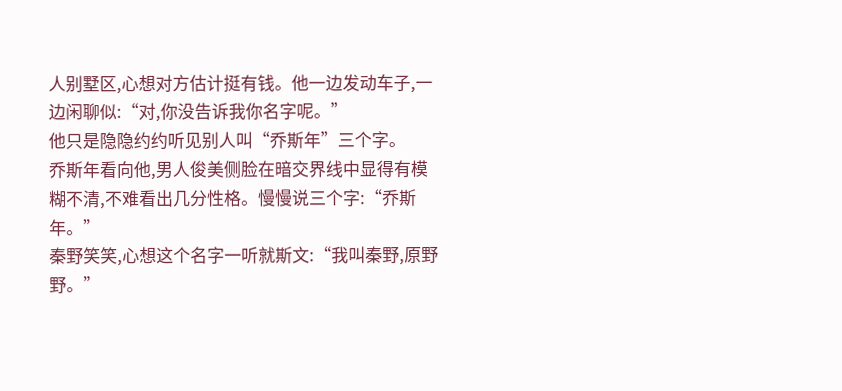人别墅区,心想对方估计挺有钱。他一边发动车子,一边闲聊似:“对,你没告诉我你名字呢。”
他只是隐隐约约听见别人叫“乔斯年”三个字。
乔斯年看向他,男人俊美侧脸在暗交界线中显得有模糊不清,不难看出几分性格。慢慢说三个字:“乔斯年。”
秦野笑笑,心想这个名字一听就斯文:“我叫秦野,原野野。”